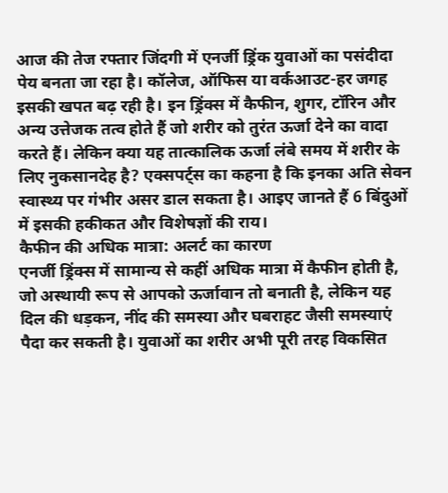आज की तेज रफ्तार जिंदगी में एनर्जी ड्रिंक युवाओं का पसंदीदा पेय बनता जा रहा है। कॉलेज, ऑफिस या वर्कआउट-हर जगह इसकी खपत बढ़ रही है। इन ड्रिंक्स में कैफीन, शुगर, टॉरिन और अन्य उत्तेजक तत्व होते हैं जो शरीर को तुरंत ऊर्जा देने का वादा करते हैं। लेकिन क्या यह तात्कालिक ऊर्जा लंबे समय में शरीर के लिए नुकसानदेह है? एक्सपर्ट्स का कहना है कि इनका अति सेवन स्वास्थ्य पर गंभीर असर डाल सकता है। आइए जानते हैं 6 बिंदुओं में इसकी हकीकत और विशेषज्ञों की राय।
कैफीन की अधिक मात्रा: अलर्ट का कारण
एनर्जी ड्रिंक्स में सामान्य से कहीं अधिक मात्रा में कैफीन होती है, जो अस्थायी रूप से आपको ऊर्जावान तो बनाती है, लेकिन यह दिल की धड़कन, नींद की समस्या और घबराहट जैसी समस्याएं पैदा कर सकती है। युवाओं का शरीर अभी पूरी तरह विकसित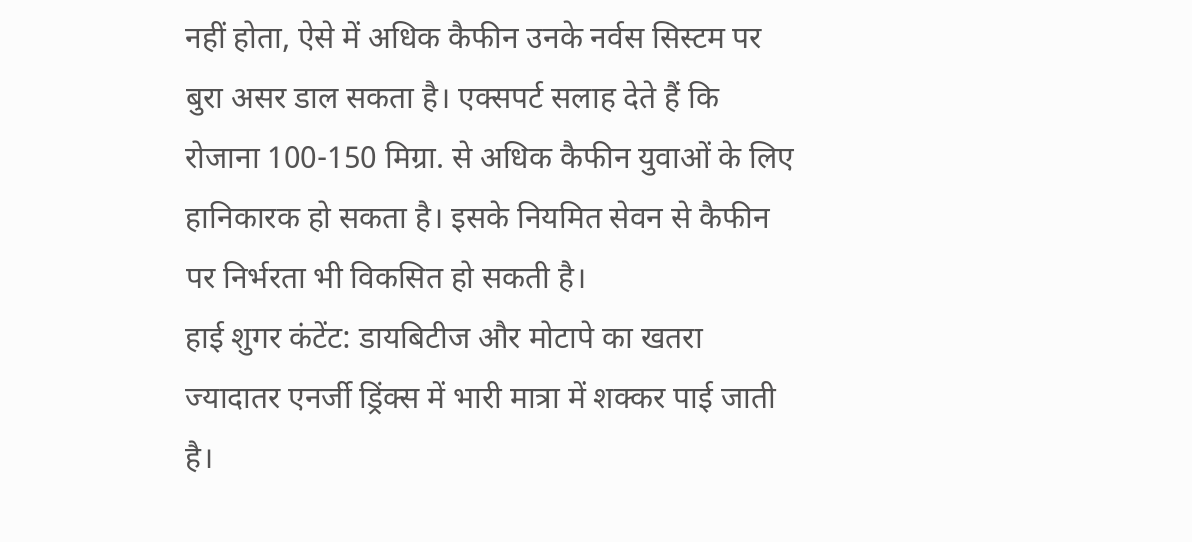नहीं होता, ऐसे में अधिक कैफीन उनके नर्वस सिस्टम पर बुरा असर डाल सकता है। एक्सपर्ट सलाह देते हैं कि रोजाना 100-150 मिग्रा. से अधिक कैफीन युवाओं के लिए हानिकारक हो सकता है। इसके नियमित सेवन से कैफीन पर निर्भरता भी विकसित हो सकती है।
हाई शुगर कंटेंट: डायबिटीज और मोटापे का खतरा
ज्यादातर एनर्जी ड्रिंक्स में भारी मात्रा में शक्कर पाई जाती है।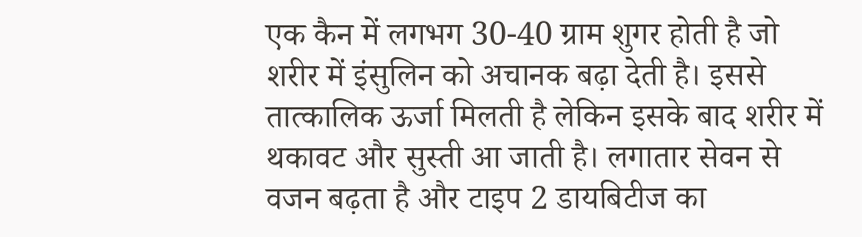एक कैन में लगभग 30-40 ग्राम शुगर होती है जो शरीर में इंसुलिन को अचानक बढ़ा देती है। इससे तात्कालिक ऊर्जा मिलती है लेकिन इसके बाद शरीर में थकावट और सुस्ती आ जाती है। लगातार सेवन से वजन बढ़ता है और टाइप 2 डायबिटीज का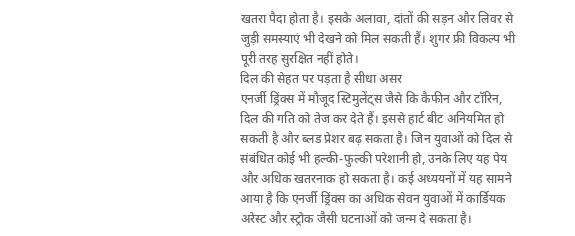खतरा पैदा होता है। इसके अलावा, दांतों की सड़न और लिवर से जुड़ी समस्याएं भी देखने को मिल सकती हैं। शुगर फ्री विकल्प भी पूरी तरह सुरक्षित नहीं होते।
दिल की सेहत पर पड़ता है सीधा असर
एनर्जी ड्रिंक्स में मौजूद स्टिमुलेंट्स जैसे कि कैफीन और टॉरिन, दिल की गति को तेज कर देते हैं। इससे हार्ट बीट अनियमित हो सकती है और ब्लड प्रेशर बढ़ सकता है। जिन युवाओं को दिल से संबंधित कोई भी हल्की-फुल्की परेशानी हो, उनके लिए यह पेय और अधिक खतरनाक हो सकता है। कई अध्ययनों में यह सामने आया है कि एनर्जी ड्रिंक्स का अधिक सेवन युवाओं में कार्डियक अरेस्ट और स्ट्रोक जैसी घटनाओं को जन्म दे सकता है।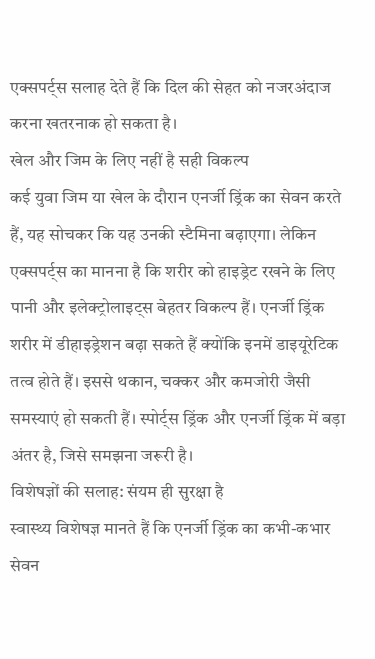एक्सपर्ट्स सलाह देते हैं कि दिल की सेहत को नजरअंदाज करना खतरनाक हो सकता है।
खेल और जिम के लिए नहीं है सही विकल्प
कई युवा जिम या खेल के दौरान एनर्जी ड्रिंक का सेवन करते हैं, यह सोचकर कि यह उनकी स्टैमिना बढ़ाएगा। लेकिन एक्सपर्ट्स का मानना है कि शरीर को हाइड्रेट रखने के लिए पानी और इलेक्ट्रोलाइट्स बेहतर विकल्प हैं। एनर्जी ड्रिंक शरीर में डीहाइड्रेशन बढ़ा सकते हैं क्योंकि इनमें डाइयूरेटिक तत्व होते हैं। इससे थकान, चक्कर और कमजोरी जैसी समस्याएं हो सकती हैं। स्पोर्ट्स ड्रिंक और एनर्जी ड्रिंक में बड़ा अंतर है, जिसे समझना जरूरी है।
विशेषज्ञों की सलाह: संयम ही सुरक्षा है
स्वास्थ्य विशेषज्ञ मानते हैं कि एनर्जी ड्रिंक का कभी-कभार सेवन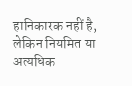हानिकारक नहीं है, लेकिन नियमित या अत्यधिक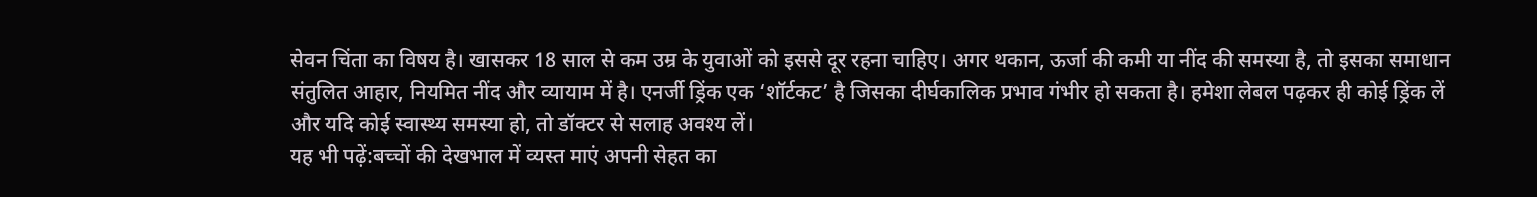सेवन चिंता का विषय है। खासकर 18 साल से कम उम्र के युवाओं को इससे दूर रहना चाहिए। अगर थकान, ऊर्जा की कमी या नींद की समस्या है, तो इसका समाधान संतुलित आहार, नियमित नींद और व्यायाम में है। एनर्जी ड्रिंक एक ‘शॉर्टकट’ है जिसका दीर्घकालिक प्रभाव गंभीर हो सकता है। हमेशा लेबल पढ़कर ही कोई ड्रिंक लें और यदि कोई स्वास्थ्य समस्या हो, तो डॉक्टर से सलाह अवश्य लें।
यह भी पढ़ें:बच्चों की देखभाल में व्यस्त माएं अपनी सेहत का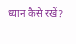ध्यान कैसे रखें?